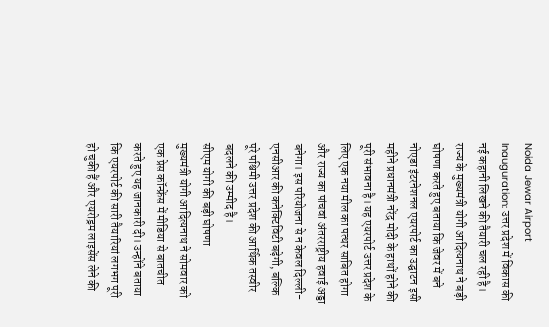Noida Jewar Airport Inauguration: उत्तर प्रदेश में विकास की नई कहानी लिखने की तैयारी चल रही है। राज्य के मुख्यमंत्री योगी आदित्यनाथ ने बड़ी घोषणा करते हुए बताया कि जेवर में बने नोएडा इंटरनेशनल एयरपोर्ट का उद्घाटन इसी महीने प्रधानमंत्री नरेंद्र मोदी के हाथों होने की पूरी संभावना है। यह एयरपोर्ट उत्तर प्रदेश के लिए एक नया मील का पत्थर साबित होगा और राज्य का पांचवां अंतरराष्ट्रीय हवाई अड्डा बनेगा। इस परियोजना से न केवल दिल्ली-एनसीआर की कनेक्टिविटी बढ़ेगी, बल्कि पूरे पश्चिमी उत्तर प्रदेश की आर्थिक तस्वीर बदलने की उम्मीद है।
सीएम योगी की बड़ी घोषणा
मुख्यमंत्री योगी आदित्यनाथ ने सोमवार को एक प्रेस कॉन्फ्रेंस में मीडिया से बातचीत करते हुए यह जानकारी दी। उन्होंने बताया कि एयरपोर्ट की सारी तैयारियां लगभग पूरी हो चुकी हैं और एयरोड्रम लाइसेंस लेने की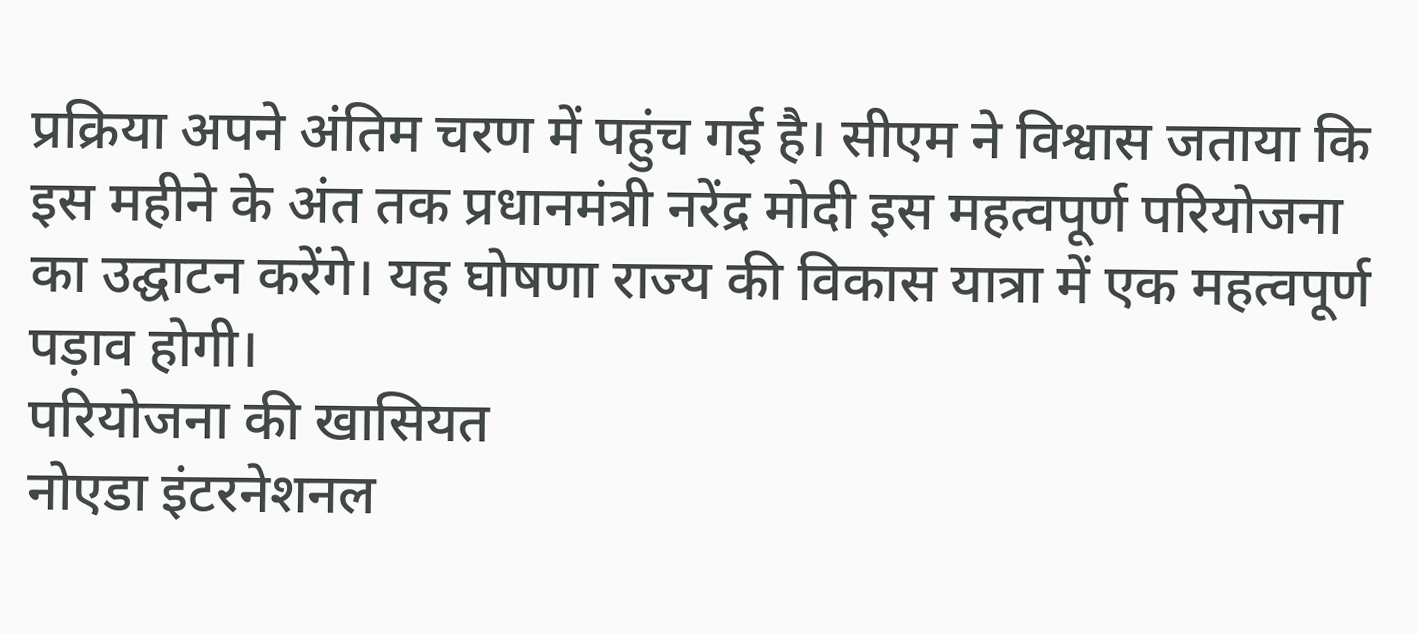प्रक्रिया अपने अंतिम चरण में पहुंच गई है। सीएम ने विश्वास जताया कि इस महीने के अंत तक प्रधानमंत्री नरेंद्र मोदी इस महत्वपूर्ण परियोजना का उद्घाटन करेंगे। यह घोषणा राज्य की विकास यात्रा में एक महत्वपूर्ण पड़ाव होगी।
परियोजना की खासियत
नोएडा इंटरनेशनल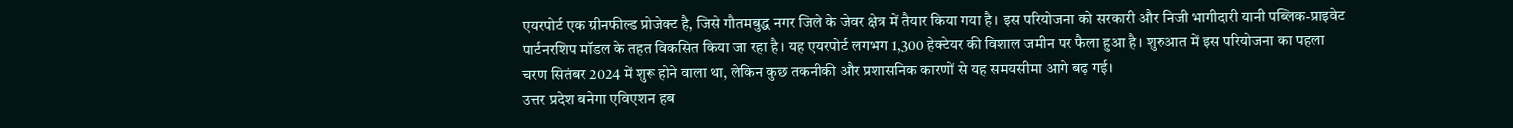एयरपोर्ट एक ग्रीनफील्ड प्रोजेक्ट है, जिसे गौतमबुद्ध नगर जिले के जेवर क्षेत्र में तैयार किया गया है। इस परियोजना को सरकारी और निजी भागीदारी यानी पब्लिक-प्राइवेट पार्टनरशिप मॉडल के तहत विकसित किया जा रहा है। यह एयरपोर्ट लगभग 1,300 हेक्टेयर की विशाल जमीन पर फैला हुआ है। शुरुआत में इस परियोजना का पहला चरण सितंबर 2024 में शुरू होने वाला था, लेकिन कुछ तकनीकी और प्रशासनिक कारणों से यह समयसीमा आगे बढ़ गई।
उत्तर प्रदेश बनेगा एविएशन हब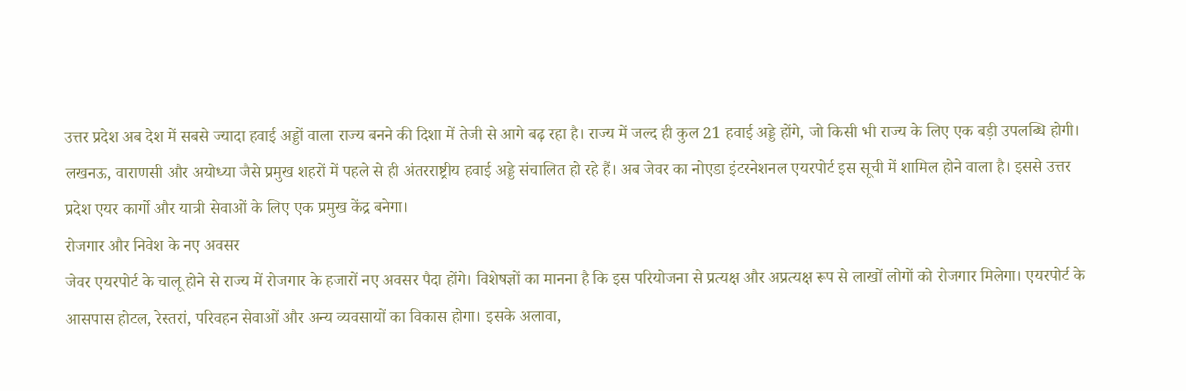उत्तर प्रदेश अब देश में सबसे ज्यादा हवाई अड्डों वाला राज्य बनने की दिशा में तेजी से आगे बढ़ रहा है। राज्य में जल्द ही कुल 21 हवाई अड्डे होंगे, जो किसी भी राज्य के लिए एक बड़ी उपलब्धि होगी। लखनऊ, वाराणसी और अयोध्या जैसे प्रमुख शहरों में पहले से ही अंतरराष्ट्रीय हवाई अड्डे संचालित हो रहे हैं। अब जेवर का नोएडा इंटरनेशनल एयरपोर्ट इस सूची में शामिल होने वाला है। इससे उत्तर प्रदेश एयर कार्गो और यात्री सेवाओं के लिए एक प्रमुख केंद्र बनेगा।
रोजगार और निवेश के नए अवसर
जेवर एयरपोर्ट के चालू होने से राज्य में रोजगार के हजारों नए अवसर पैदा होंगे। विशेषज्ञों का मानना है कि इस परियोजना से प्रत्यक्ष और अप्रत्यक्ष रूप से लाखों लोगों को रोजगार मिलेगा। एयरपोर्ट के आसपास होटल, रेस्तरां, परिवहन सेवाओं और अन्य व्यवसायों का विकास होगा। इसके अलावा,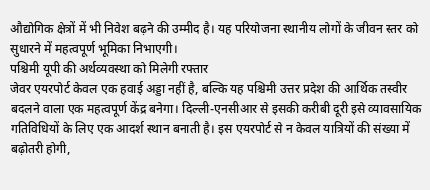औद्योगिक क्षेत्रों में भी निवेश बढ़ने की उम्मीद है। यह परियोजना स्थानीय लोगों के जीवन स्तर को सुधारने में महत्वपूर्ण भूमिका निभाएगी।
पश्चिमी यूपी की अर्थव्यवस्था को मिलेगी रफ्तार
जेवर एयरपोर्ट केवल एक हवाई अड्डा नहीं है, बल्कि यह पश्चिमी उत्तर प्रदेश की आर्थिक तस्वीर बदलने वाला एक महत्वपूर्ण केंद्र बनेगा। दिल्ली-एनसीआर से इसकी करीबी दूरी इसे व्यावसायिक गतिविधियों के लिए एक आदर्श स्थान बनाती है। इस एयरपोर्ट से न केवल यात्रियों की संख्या में बढ़ोतरी होगी,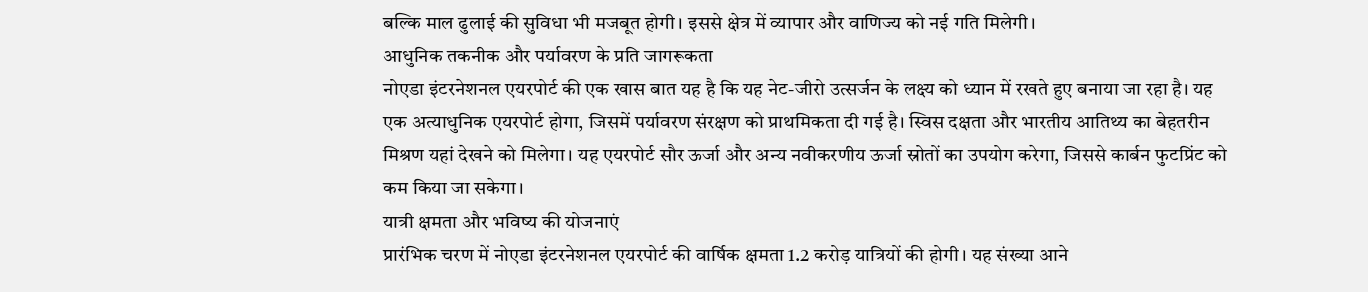बल्कि माल ढुलाई की सुविधा भी मजबूत होगी। इससे क्षेत्र में व्यापार और वाणिज्य को नई गति मिलेगी।
आधुनिक तकनीक और पर्यावरण के प्रति जागरूकता
नोएडा इंटरनेशनल एयरपोर्ट की एक खास बात यह है कि यह नेट-जीरो उत्सर्जन के लक्ष्य को ध्यान में रखते हुए बनाया जा रहा है। यह एक अत्याधुनिक एयरपोर्ट होगा, जिसमें पर्यावरण संरक्षण को प्राथमिकता दी गई है। स्विस दक्षता और भारतीय आतिथ्य का बेहतरीन मिश्रण यहां देखने को मिलेगा। यह एयरपोर्ट सौर ऊर्जा और अन्य नवीकरणीय ऊर्जा स्रोतों का उपयोग करेगा, जिससे कार्बन फुटप्रिंट को कम किया जा सकेगा।
यात्री क्षमता और भविष्य की योजनाएं
प्रारंभिक चरण में नोएडा इंटरनेशनल एयरपोर्ट की वार्षिक क्षमता 1.2 करोड़ यात्रियों की होगी। यह संख्या आने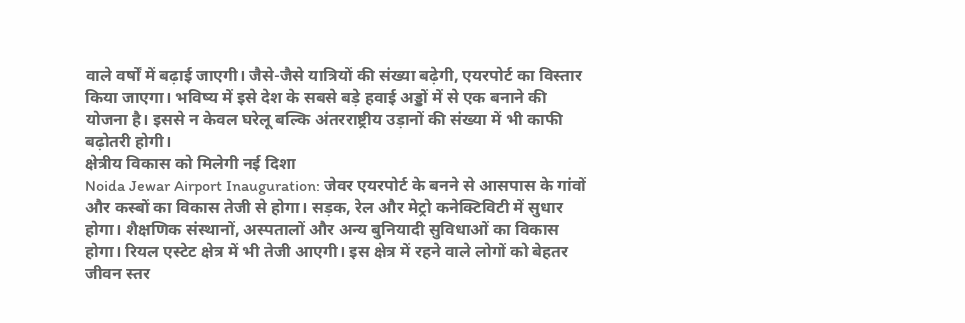वाले वर्षों में बढ़ाई जाएगी। जैसे-जैसे यात्रियों की संख्या बढ़ेगी, एयरपोर्ट का विस्तार किया जाएगा। भविष्य में इसे देश के सबसे बड़े हवाई अड्डों में से एक बनाने की योजना है। इससे न केवल घरेलू बल्कि अंतरराष्ट्रीय उड़ानों की संख्या में भी काफी बढ़ोतरी होगी।
क्षेत्रीय विकास को मिलेगी नई दिशा
Noida Jewar Airport Inauguration: जेवर एयरपोर्ट के बनने से आसपास के गांवों और कस्बों का विकास तेजी से होगा। सड़क, रेल और मेट्रो कनेक्टिविटी में सुधार होगा। शैक्षणिक संस्थानों, अस्पतालों और अन्य बुनियादी सुविधाओं का विकास होगा। रियल एस्टेट क्षेत्र में भी तेजी आएगी। इस क्षेत्र में रहने वाले लोगों को बेहतर जीवन स्तर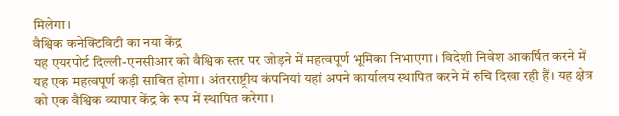मिलेगा।
वैश्विक कनेक्टिविटी का नया केंद्र
यह एयरपोर्ट दिल्ली-एनसीआर को वैश्विक स्तर पर जोड़ने में महत्वपूर्ण भूमिका निभाएगा। विदेशी निवेश आकर्षित करने में यह एक महत्वपूर्ण कड़ी साबित होगा। अंतरराष्ट्रीय कंपनियां यहां अपने कार्यालय स्थापित करने में रुचि दिखा रही हैं। यह क्षेत्र को एक वैश्विक व्यापार केंद्र के रूप में स्थापित करेगा।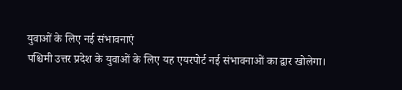युवाओं के लिए नई संभावनाएं
पश्चिमी उत्तर प्रदेश के युवाओं के लिए यह एयरपोर्ट नई संभावनाओं का द्वार खोलेगा।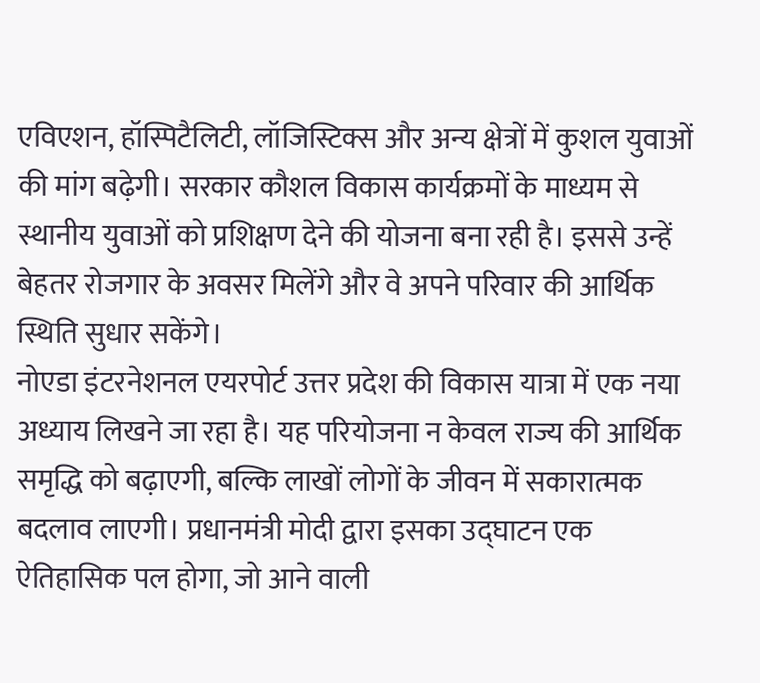एविएशन, हॉस्पिटैलिटी, लॉजिस्टिक्स और अन्य क्षेत्रों में कुशल युवाओं की मांग बढ़ेगी। सरकार कौशल विकास कार्यक्रमों के माध्यम से स्थानीय युवाओं को प्रशिक्षण देने की योजना बना रही है। इससे उन्हें बेहतर रोजगार के अवसर मिलेंगे और वे अपने परिवार की आर्थिक स्थिति सुधार सकेंगे।
नोएडा इंटरनेशनल एयरपोर्ट उत्तर प्रदेश की विकास यात्रा में एक नया अध्याय लिखने जा रहा है। यह परियोजना न केवल राज्य की आर्थिक समृद्धि को बढ़ाएगी, बल्कि लाखों लोगों के जीवन में सकारात्मक बदलाव लाएगी। प्रधानमंत्री मोदी द्वारा इसका उद्घाटन एक ऐतिहासिक पल होगा, जो आने वाली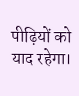पीढ़ियों को याद रहेगा।